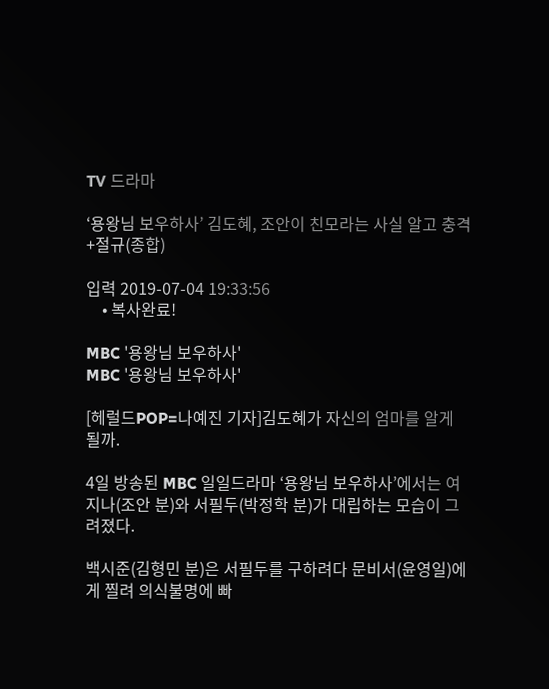TV 드라마

‘용왕님 보우하사’ 김도혜, 조안이 친모라는 사실 알고 충격+절규(종합)

입력 2019-07-04 19:33:56
    • 복사완료!

MBC '용왕님 보우하사'
MBC '용왕님 보우하사'

[헤럴드POP=나예진 기자]김도혜가 자신의 엄마를 알게 될까.

4일 방송된 MBC 일일드라마 ‘용왕님 보우하사’에서는 여지나(조안 분)와 서필두(박정학 분)가 대립하는 모습이 그려졌다.

백시준(김형민 분)은 서필두를 구하려다 문비서(윤영일)에게 찔려 의식불명에 빠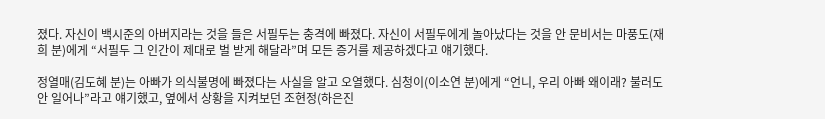졌다. 자신이 백시준의 아버지라는 것을 들은 서필두는 충격에 빠졌다. 자신이 서필두에게 놀아났다는 것을 안 문비서는 마풍도(재희 분)에게 “서필두 그 인간이 제대로 벌 받게 해달라”며 모든 증거를 제공하겠다고 얘기했다.

정열매(김도혜 분)는 아빠가 의식불명에 빠졌다는 사실을 알고 오열했다. 심청이(이소연 분)에게 “언니, 우리 아빠 왜이래? 불러도 안 일어나”라고 얘기했고, 옆에서 상황을 지켜보던 조현정(하은진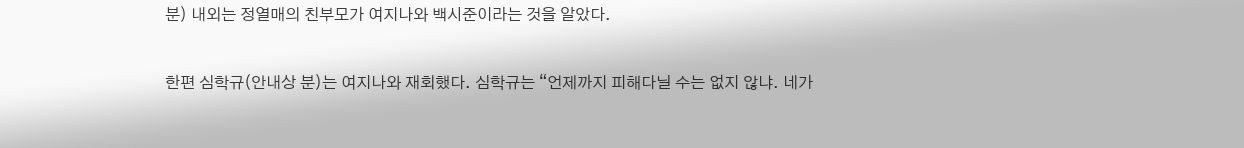분) 내외는 정열매의 친부모가 여지나와 백시준이라는 것을 알았다.

한편 심학규(안내상 분)는 여지나와 재회했다. 심학규는 “언제까지 피해다닐 수는 없지 않냐. 네가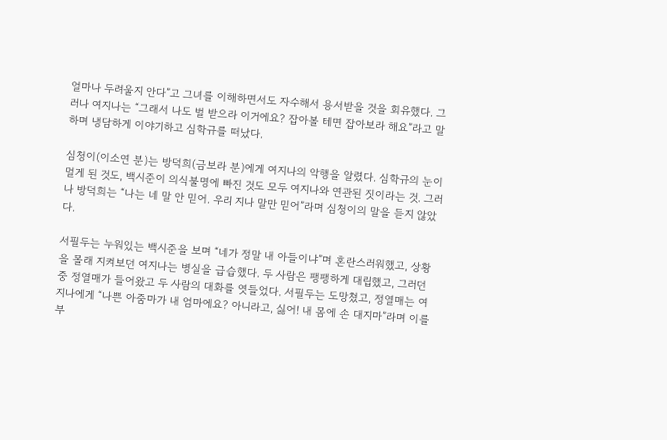얼마나 두려울지 안다”고 그녀를 이해하면서도 자수해서 용서받을 것을 회유했다. 그러나 여지나는 “그래서 나도 벌 받으라 이거에요? 잡아볼 테면 잡아보라 해요”라고 말하며 냉담하게 이야기하고 심학규를 떠났다.

심청이(이소연 분)는 방덕희(금보라 분)에게 여지나의 악행을 알렸다. 심학규의 눈이 멀게 된 것도, 백시준이 의식불명에 빠진 것도 모두 여지나와 연관된 짓이라는 것. 그러나 방덕희는 “나는 네 말 안 믿어. 우리 지나 말만 믿어”라며 심청이의 말을 듣지 않았다.

서필두는 누워있는 백시준을 보며 “네가 정말 내 아들이냐”며 혼란스러워했고, 상황을 몰래 지켜보던 여지나는 병실을 급습했다. 두 사람은 팽팽하게 대립했고, 그러던 중 정열매가 들어왔고 두 사람의 대화를 엿들었다. 서필두는 도망쳤고, 정열매는 여지나에게 “나쁜 아줌마가 내 엄마에요? 아니라고, 싫어! 내 몸에 손 대지마”라며 이를 부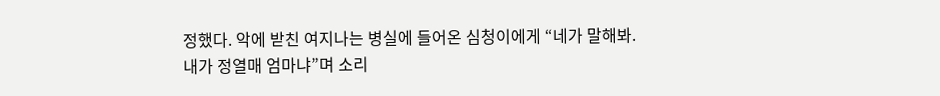정했다. 악에 받친 여지나는 병실에 들어온 심청이에게 “네가 말해봐. 내가 정열매 엄마냐”며 소리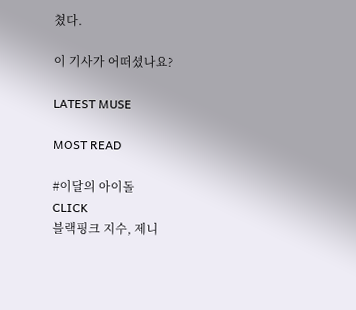쳤다.

이 기사가 어떠셨나요?

LATEST MUSE

MOST READ

#이달의 아이돌
CLICK
블랙핑크 지수, 제니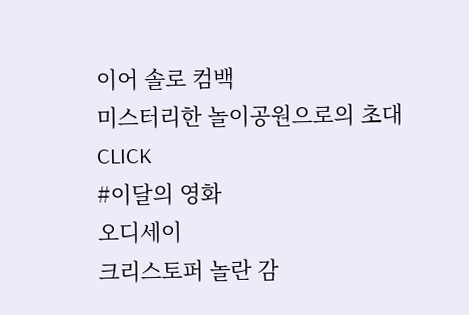이어 솔로 컴백
미스터리한 놀이공원으로의 초대
CLICK
#이달의 영화
오디세이
크리스토퍼 놀란 감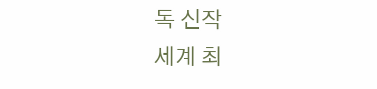독 신작
세계 최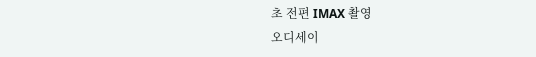초 전편 IMAX 촬영
오디세이